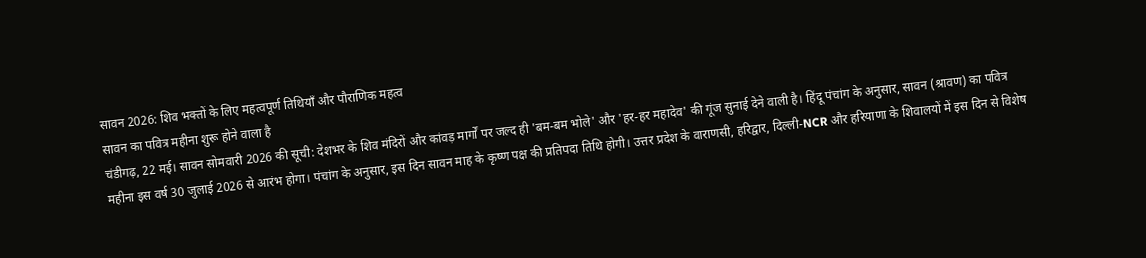सावन 2026: शिव भक्तों के लिए महत्वपूर्ण तिथियाँ और पौराणिक महत्व
सावन का पवित्र महीना शुरू होने वाला है
चंडीगढ़, 22 मई। सावन सोमवारी 2026 की सूची: देशभर के शिव मंदिरों और कांवड़ मार्गों पर जल्द ही 'बम-बम भोले' और 'हर-हर महादेव' की गूंज सुनाई देने वाली है। हिंदू पंचांग के अनुसार, सावन (श्रावण) का पवित्र महीना इस वर्ष 30 जुलाई 2026 से आरंभ होगा। पंचांग के अनुसार, इस दिन सावन माह के कृष्ण पक्ष की प्रतिपदा तिथि होगी। उत्तर प्रदेश के वाराणसी, हरिद्वार, दिल्ली-NCR और हरियाणा के शिवालयों में इस दिन से विशेष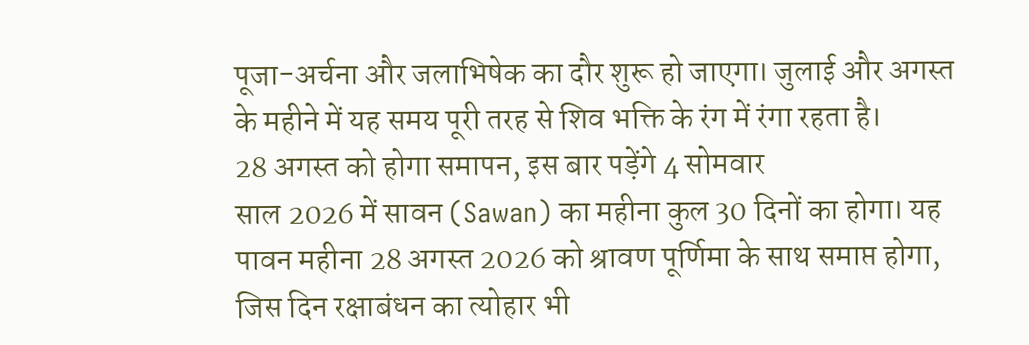पूजा-अर्चना और जलाभिषेक का दौर शुरू हो जाएगा। जुलाई और अगस्त के महीने में यह समय पूरी तरह से शिव भक्ति के रंग में रंगा रहता है।
28 अगस्त को होगा समापन, इस बार पड़ेंगे 4 सोमवार
साल 2026 में सावन (Sawan) का महीना कुल 30 दिनों का होगा। यह पावन महीना 28 अगस्त 2026 को श्रावण पूर्णिमा के साथ समाप्त होगा, जिस दिन रक्षाबंधन का त्योहार भी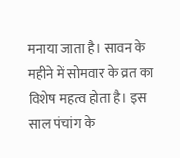मनाया जाता है। सावन के महीने में सोमवार के व्रत का विशेष महत्व होता है। इस साल पंचांग के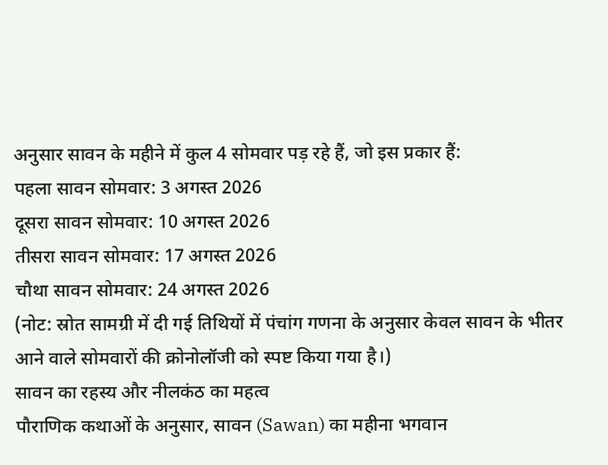अनुसार सावन के महीने में कुल 4 सोमवार पड़ रहे हैं, जो इस प्रकार हैं:
पहला सावन सोमवार: 3 अगस्त 2026
दूसरा सावन सोमवार: 10 अगस्त 2026
तीसरा सावन सोमवार: 17 अगस्त 2026
चौथा सावन सोमवार: 24 अगस्त 2026
(नोट: स्रोत सामग्री में दी गई तिथियों में पंचांग गणना के अनुसार केवल सावन के भीतर आने वाले सोमवारों की क्रोनोलॉजी को स्पष्ट किया गया है।)
सावन का रहस्य और नीलकंठ का महत्व
पौराणिक कथाओं के अनुसार, सावन (Sawan) का महीना भगवान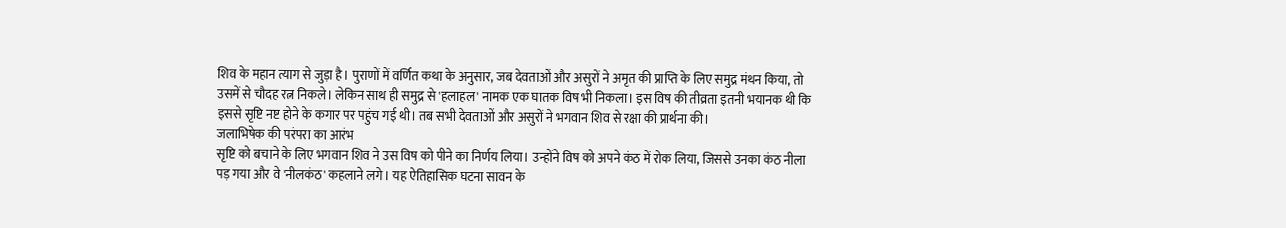शिव के महान त्याग से जुड़ा है। पुराणों में वर्णित कथा के अनुसार, जब देवताओं और असुरों ने अमृत की प्राप्ति के लिए समुद्र मंथन किया, तो उसमें से चौदह रत्न निकले। लेकिन साथ ही समुद्र से 'हलाहल' नामक एक घातक विष भी निकला। इस विष की तीव्रता इतनी भयानक थी कि इससे सृष्टि नष्ट होने के कगार पर पहुंच गई थी। तब सभी देवताओं और असुरों ने भगवान शिव से रक्षा की प्रार्थना की।
जलाभिषेक की परंपरा का आरंभ
सृष्टि को बचाने के लिए भगवान शिव ने उस विष को पीने का निर्णय लिया। उन्होंने विष को अपने कंठ में रोक लिया, जिससे उनका कंठ नीला पड़ गया और वे 'नीलकंठ' कहलाने लगे। यह ऐतिहासिक घटना सावन के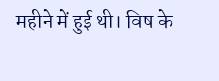महीने में हुई थी। विष के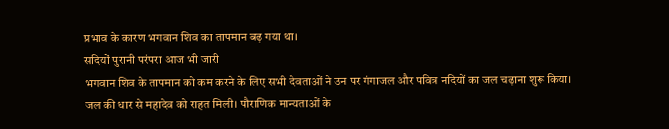प्रभाव के कारण भगवान शिव का तापमान बढ़ गया था।
सदियों पुरानी परंपरा आज भी जारी
भगवान शिव के तापमान को कम करने के लिए सभी देवताओं ने उन पर गंगाजल और पवित्र नदियों का जल चढ़ाना शुरू किया। जल की धार से महादेव को राहत मिली। पौराणिक मान्यताओं के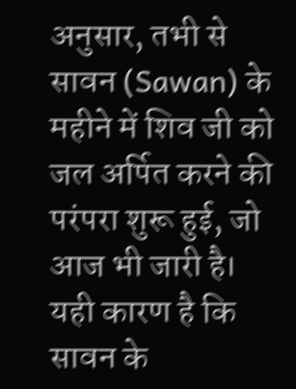अनुसार, तभी से सावन (Sawan) के महीने में शिव जी को जल अर्पित करने की परंपरा शुरू हुई, जो आज भी जारी है। यही कारण है कि सावन के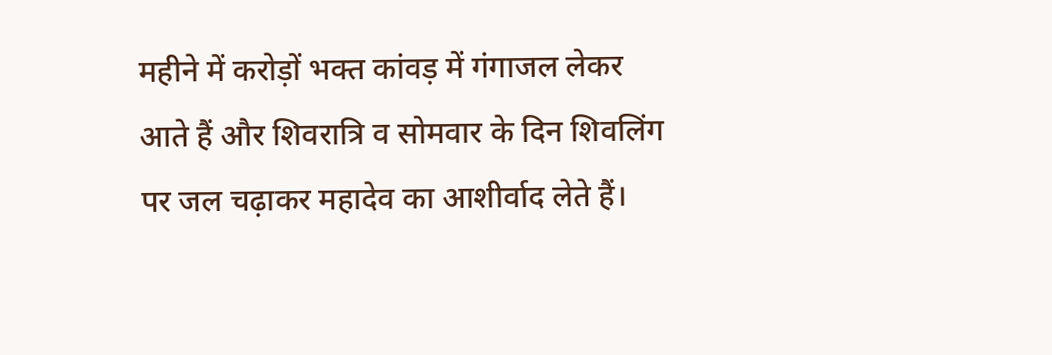महीने में करोड़ों भक्त कांवड़ में गंगाजल लेकर आते हैं और शिवरात्रि व सोमवार के दिन शिवलिंग पर जल चढ़ाकर महादेव का आशीर्वाद लेते हैं।